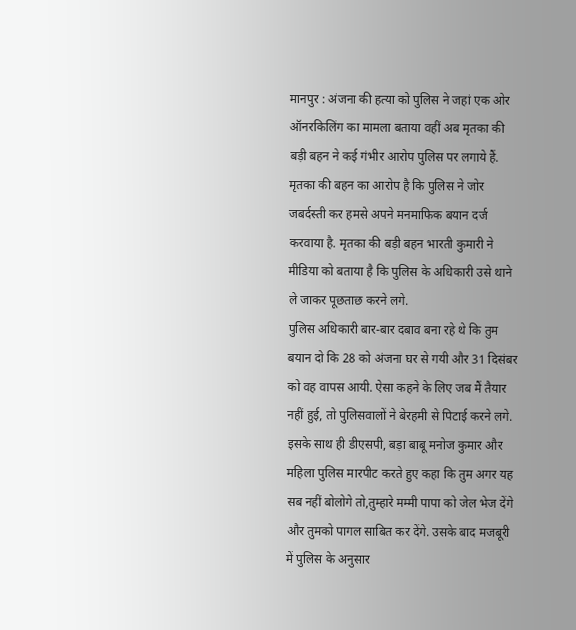मानपुर : अंजना की हत्या को पुलिस ने जहां एक ओर ऑनरकिलिंग का मामला बताया वहीं अब मृतका की बड़ी बहन ने कई गंभीर आरोप पुलिस पर लगाये हैं. मृतका की बहन का आरोप है कि पुलिस ने जोर जबर्दस्ती कर हमसे अपने मनमाफिक बयान दर्ज करवाया है. मृतका की बड़ी बहन भारती कुमारी ने मीडिया को बताया है कि पुलिस के अधिकारी उसे थाने ले जाकर पूछताछ करने लगे.
पुलिस अधिकारी बार-बार दबाव बना रहे थे कि तुम बयान दो कि 28 को अंजना घर से गयी और 31 दिसंबर को वह वापस आयी. ऐसा कहने के लिए जब मैं तैयार नहीं हुई, तो पुलिसवालों ने बेरहमी से पिटाई करने लगे.
इसके साथ ही डीएसपी, बड़ा बाबू मनोज कुमार और महिला पुलिस मारपीट करते हुए कहा कि तुम अगर यह सब नहीं बोलोगे तो,तुम्हारे मम्मी पापा को जेल भेज देंगे और तुमको पागल साबित कर देंगे. उसके बाद मजबूरी में पुलिस के अनुसार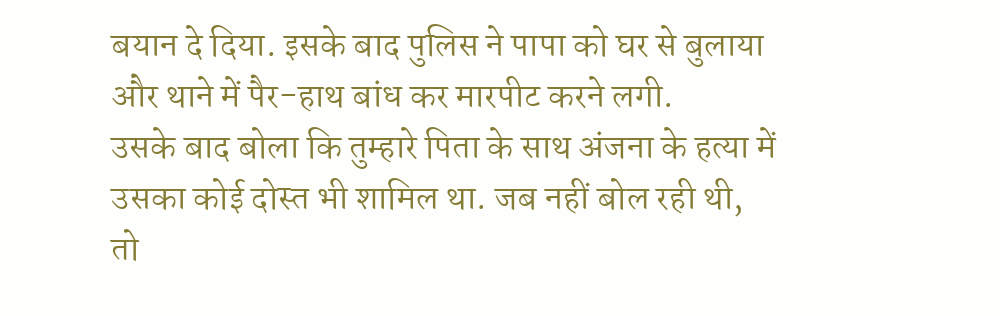बयान दे दिया. इसके बाद पुलिस ने पापा को घर से बुलाया और थाने में पैर-हाथ बांध कर मारपीट करने लगी.
उसके बाद बोला कि तुम्हारे पिता के साथ अंजना के हत्या में उसका कोई दोस्त भी शामिल था. जब नहीं बोल रही थी, तो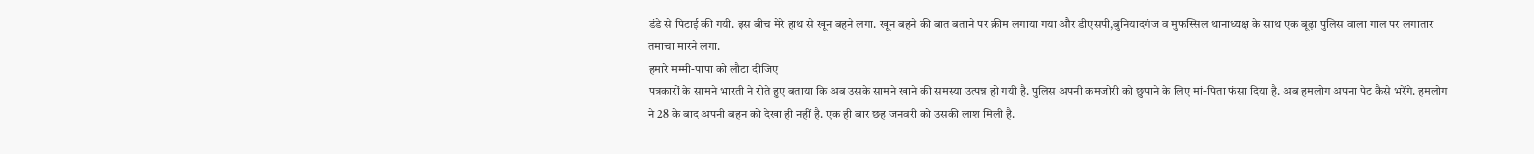डंडे से पिटाई की गयी. इस बीच मेरे हाथ से खून बहने लगा. खून बहने की बात बताने पर क्रीम लगाया गया और डीएसपी,बुनियादगंज व मुफस्सिल थानाध्यक्ष के साथ एक बूढ़ा पुलिस वाला गाल पर लगातार तमाचा मारने लगा.
हमारे मम्मी-पापा को लौटा दीजिए
पत्रकारों के सामने भारती ने रोते हुए बताया कि अब उसके सामने खाने की समस्या उत्पन्न हो गयी है. पुलिस अपनी कमजोरी को छुपाने के लिए मां-पिता फंसा दिया है. अब हमलोग अपना पेट कैसे भरेंगे. हमलोग ने 28 के बाद अपनी बहन को देखा ही नहीं है. एक ही बार छह जनवरी को उसकी लाश मिली है.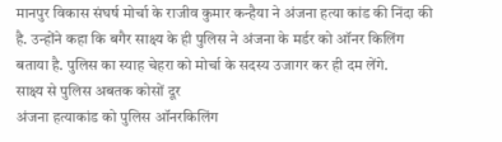मानपुर विकास संघर्ष मोर्चा के राजीव कुमार कन्हैया ने अंजना हत्या कांड की निंदा की है. उन्होंने कहा कि बगैर साक्ष्य के ही पुलिस ने अंजना के मर्डर को ऑनर किलिंग बताया है. पुलिस का स्याह चेहरा को मोर्चा के सदस्य उजागर कर ही दम लेंगे.
साक्ष्य से पुलिस अबतक कोसों दूर
अंजना हत्याकांड को पुलिस ऑनरकिलिंग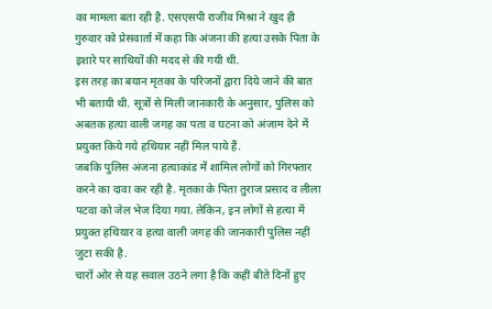का मामला बता रही है. एसएसपी राजीव मिश्रा ने खुद ही गुरुवार को प्रेसवार्ता में कहा कि अंजना की हत्या उसके पिता के इशारे पर साथियों की मदद से की गयी थी.
इस तरह का बयान मृतका के परिजनों द्वारा दिये जाने की बात भी बतायी थी. सूत्रों से मिली जानकारी के अनुसार, पुलिस को अबतक हत्या वाली जगह का पता व घटना को अंजाम देने में प्रयुक्त किये गये हथियार नहीं मिल पाये हैं.
जबकि पुलिस अंजना हत्याकांड में शामिल लोगों को गिरफ्तार करने का दावा कर रही है. मृतका के पिता तुराज प्रसाद व लीला पटवा को जेल भेज दिया गया. लेकिन, इन लोगों से हत्या में प्रयुक्त हथियार व हत्या वाली जगह की जानकारी पुलिस नहीं जुटा सकी है.
चारों ओर से यह सवाल उठने लगा है कि कहीं बीते दिनों हुए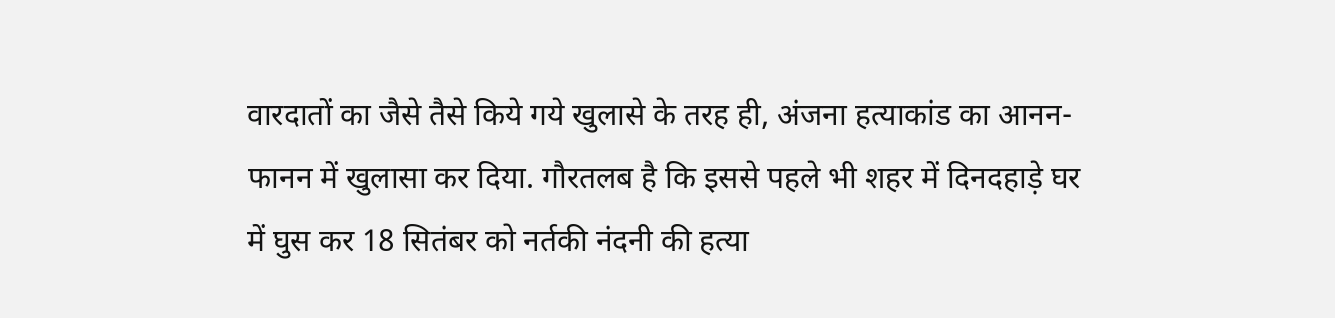वारदातों का जैसे तैसे किये गये खुलासे के तरह ही, अंजना हत्याकांड का आनन-फानन में खुलासा कर दिया. गौरतलब है कि इससे पहले भी शहर में दिनदहाड़े घर में घुस कर 18 सितंबर को नर्तकी नंदनी की हत्या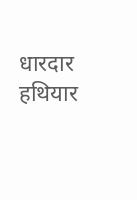धारदार हथियार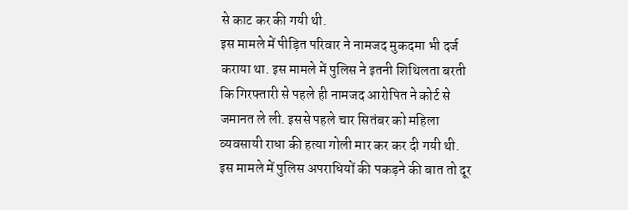से काट कर की गयी थी.
इस मामले में पीड़ित परिवार ने नामजद मुकदमा भी दर्ज कराया था. इस मामले में पुलिस ने इतनी शिथिलता बरती कि गिरफ्तारी से पहले ही नामजद आरोपित ने कोर्ट से जमानत ले ली. इससे पहले चार सितंबर को महिला व्यवसायी राधा की हत्या गोली मार कर कर दी गयी थी. इस मामले में पुलिस अपराधियों की पकड़ने की बात तो दूर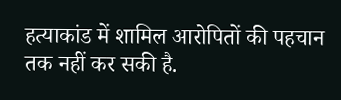हत्याकांड में शामिल आरोपितों की पहचान तक नहीं कर सकी है.